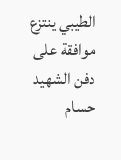الطيبي ينتزع موافقة على دفن الشهيد حسام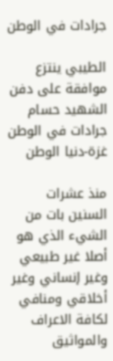جرادات في الوطن

الطيبي ينتزع موافقة على دفن الشهيد حسام جرادات في الوطن
غزة-دنيا الوطن

منذ عشرات السنين بات من الشيء الذي هو أصلا غير طبيعي وغير إنساني وغير أخلاقي ومنافي لكافة الاعراف والمواثيق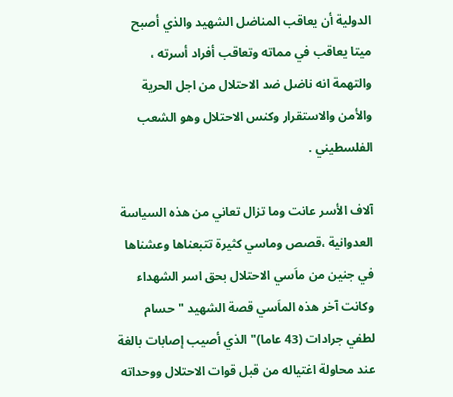الدولية أن يعاقب المناضل الشهيد والذي أصبح ميتا يعاقب في مماته وتعاقب أفراد أسرته ، والتهمة انه ناضل ضد الاحتلال من اجل الحرية والأمن والاستقرار وكنس الاحتلال وهو الشعب الفلسطيني .

آلاف الأسر عانت وما تزال تعاني من هذه السياسة العدوانية ،قصص وماسي كثيرة تتبعناها وعشناها في جنين من ماَسي الاحتلال بحق اسر الشهداء وكانت آخر هذه الماَسي قصة الشهيد "حسام لطفي جرادات (43 عاما)" الذي أصيب إصابات بالغة عند محاولة اغتياله من قبل قوات الاحتلال ووحداته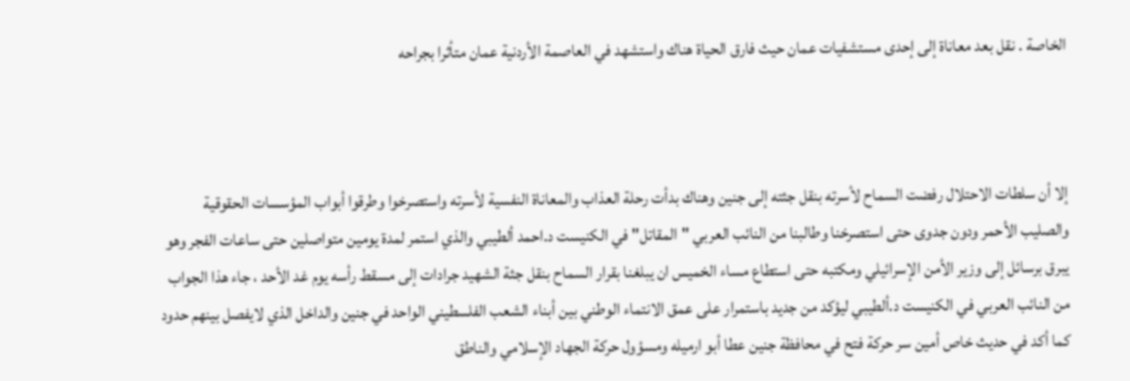الخاصة . نقل بعد معاناة إلى إحدى مستشفيات عمان حيث فارق الحياة هناك واستشهد في العاصمة الأردنية عمان متأثرا بجراحه



إلا أن سلطات الاحتلال رفضت السماح لأسرته بنقل جثته إلى جنين وهناك بدأت رحلة العذاب والمعاناة النفسية لأسرته واستصرخوا وطرقوا أبواب المؤسسات الحقوقية والصليب الأحمر ودون جدوى حتى استصرخنا وطالبنا من النائب العربي "المقاتل" في الكنيست د.احمد ألطيبي والذي استمر لمدة يومين متواصلين حتى ساعات الفجر وهو يبرق برسائل إلى وزير الأمن الإسرائيلي ومكتبه حتى استطاع مساء الخميس ان يبلغنا بقرار السماح بنقل جثة الشهيد جرادات إلى مسقط رأسه يوم غد الأحد ، جاء هذا الجواب من النائب العربي في الكنيست د.ألطيبي ليؤكد من جديد باستمرار على عمق الانتماء الوطني بين أبناء الشعب الفلسطيني الواحد في جنين والداخل الذي لايفصل بينهم حدود كما أكد في حديث خاص أمين سر حركة فتح في محافظة جنين عطا أبو ارميله ومسؤول حركة الجهاد الإسلامي والناطق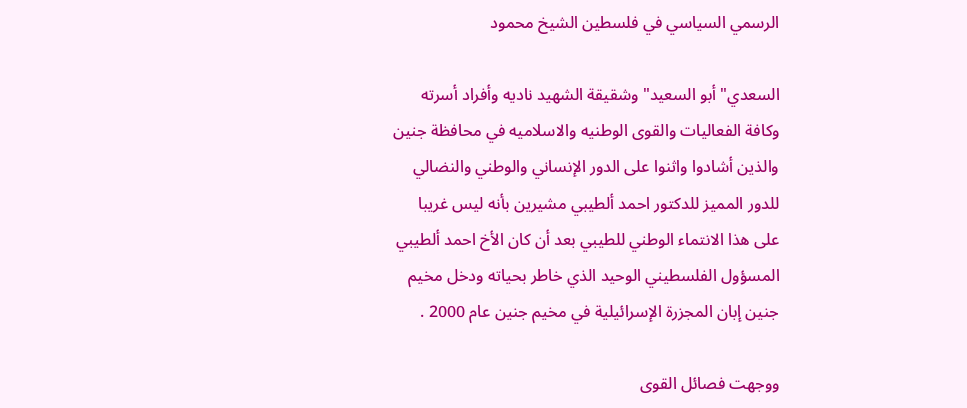الرسمي السياسي في فلسطين الشيخ محمود

السعدي" أبو السعيد" وشقيقة الشهيد ناديه وأفراد أسرته وكافة الفعاليات والقوى الوطنيه والاسلاميه في محافظة جنين والذين أشادوا واثنوا على الدور الإنساني والوطني والنضالي للدور المميز للدكتور احمد ألطيبي مشيرين بأنه ليس غريبا على هذا الانتماء الوطني للطيبي بعد أن كان الأخ احمد ألطيبي المسؤول الفلسطيني الوحيد الذي خاطر بحياته ودخل مخيم جنين إبان المجزرة الإسرائيلية في مخيم جنين عام 2000 .

ووجهت فصائل القوى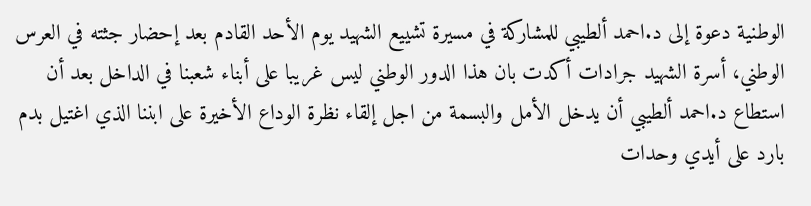الوطنية دعوة إلى د.احمد ألطيبي للمشاركة في مسيرة تشييع الشهيد يوم الأحد القادم بعد إحضار جثته في العرس الوطني، أسرة الشهيد جرادات أكدت بان هذا الدور الوطني ليس غريبا على أبناء شعبنا في الداخل بعد أن استطاع د.احمد ألطيبي أن يدخل الأمل والبسمة من اجل إلقاء نظرة الوداع الأخيرة على ابننا الذي اغتيل بدم بارد على أيدي وحدات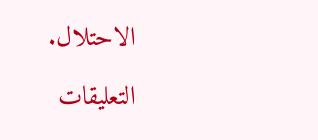الاحتلال.

التعليقات